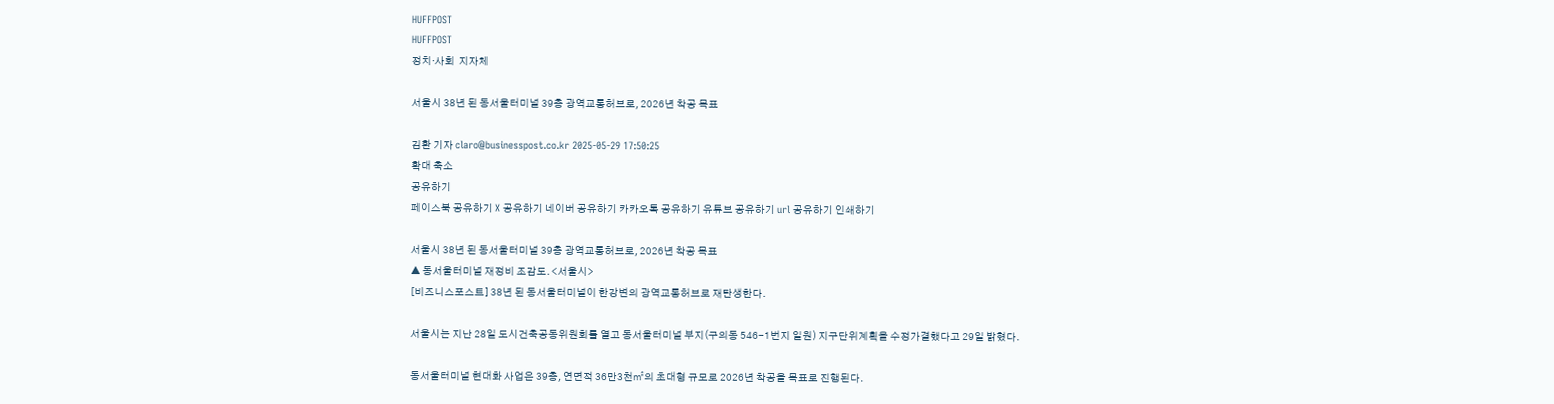HUFFPOST
HUFFPOST
정치·사회  지자체

서울시 38년 된 동서울터미널 39층 광역교통허브로, 2026년 착공 목표

김환 기자 claro@businesspost.co.kr 2025-05-29 17:50:25
확대 축소
공유하기
페이스북 공유하기 X 공유하기 네이버 공유하기 카카오톡 공유하기 유튜브 공유하기 url 공유하기 인쇄하기

서울시 38년 된 동서울터미널 39층 광역교통허브로, 2026년 착공 목표
▲ 동서울터미널 재정비 조감도. <서울시>
[비즈니스포스트] 38년 된 동서울터미널이 한강변의 광역교통허브로 재탄생한다.

서울시는 지난 28일 도시건축공동위원회를 열고 동서울터미널 부지(구의동 546-1번지 일원) 지구단위계획을 수정가결했다고 29일 밝혔다.

동서울터미널 현대화 사업은 39층, 연면적 36만3천㎡의 초대형 규모로 2026년 착공을 목표로 진행된다.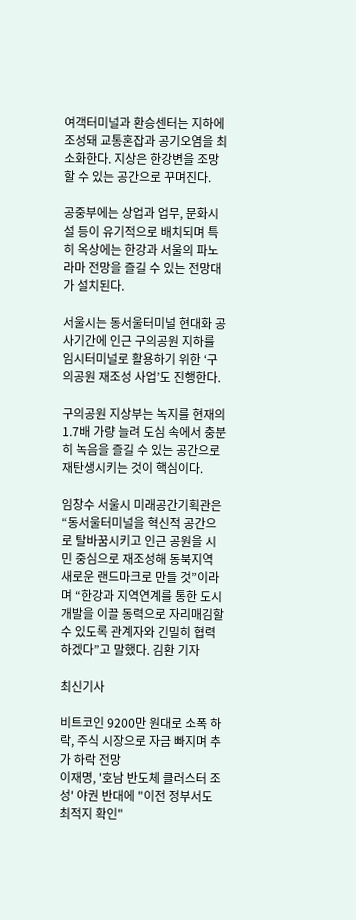여객터미널과 환승센터는 지하에 조성돼 교통혼잡과 공기오염을 최소화한다. 지상은 한강변을 조망할 수 있는 공간으로 꾸며진다.

공중부에는 상업과 업무, 문화시설 등이 유기적으로 배치되며 특히 옥상에는 한강과 서울의 파노라마 전망을 즐길 수 있는 전망대가 설치된다.

서울시는 동서울터미널 현대화 공사기간에 인근 구의공원 지하를 임시터미널로 활용하기 위한 ‘구의공원 재조성 사업’도 진행한다.

구의공원 지상부는 녹지를 현재의 1.7배 가량 늘려 도심 속에서 충분히 녹음을 즐길 수 있는 공간으로 재탄생시키는 것이 핵심이다.

임창수 서울시 미래공간기획관은 “동서울터미널을 혁신적 공간으로 탈바꿈시키고 인근 공원을 시민 중심으로 재조성해 동북지역 새로운 랜드마크로 만들 것”이라며 “한강과 지역연계를 통한 도시개발을 이끌 동력으로 자리매김할 수 있도록 관계자와 긴밀히 협력하겠다”고 말했다. 김환 기자

최신기사

비트코인 9200만 원대로 소폭 하락, 주식 시장으로 자금 빠지며 추가 하락 전망
이재명, '호남 반도체 클러스터 조성' 야권 반대에 "이전 정부서도 최적지 확인"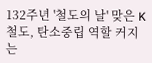132주년 '철도의 날' 맞은 K철도, 탄소중립 역할 커지는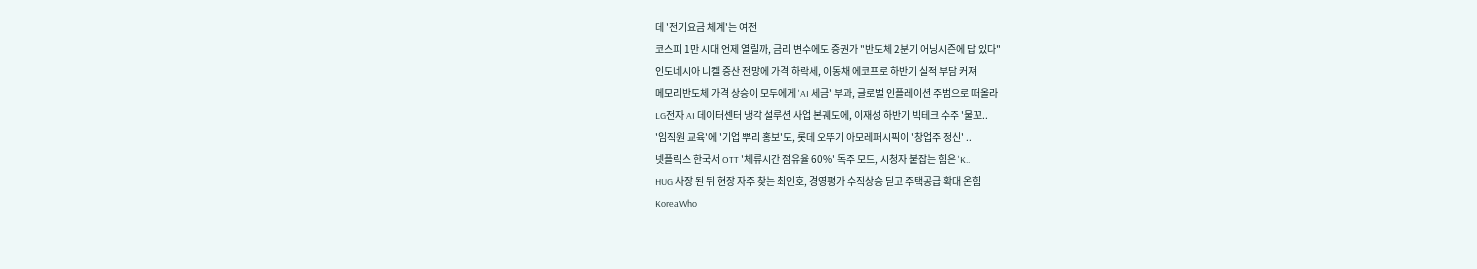데 '전기요금 체계'는 여전
코스피 1만 시대 언제 열릴까, 금리 변수에도 증권가 "반도체 2분기 어닝시즌에 답 있다"
인도네시아 니켈 증산 전망에 가격 하락세, 이동채 에코프로 하반기 실적 부담 커져
메모리반도체 가격 상승이 모두에게 'AI 세금' 부과, 글로벌 인플레이션 주범으로 떠올라
LG전자 AI 데이터센터 냉각 설루션 사업 본궤도에, 이재성 하반기 빅테크 수주 '물꼬..
'임직원 교육'에 '기업 뿌리 홍보'도, 롯데 오뚜기 아모레퍼시픽이 '창업주 정신' ..
넷플릭스 한국서 OTT '체류시간 점유율 60%' 독주 모드, 시청자 붙잡는 힘은 'K..
HUG 사장 된 뒤 현장 자주 찾는 최인호, 경영평가 수직상승 딛고 주택공급 확대 온힘
KoreaWho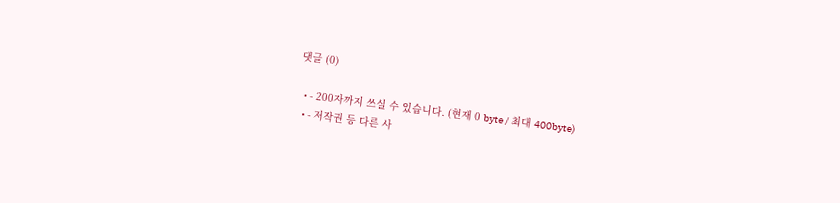댓글 (0)

  • - 200자까지 쓰실 수 있습니다. (현재 0 byte / 최대 400byte)
  • - 저작권 등 다른 사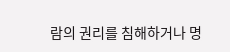람의 권리를 침해하거나 명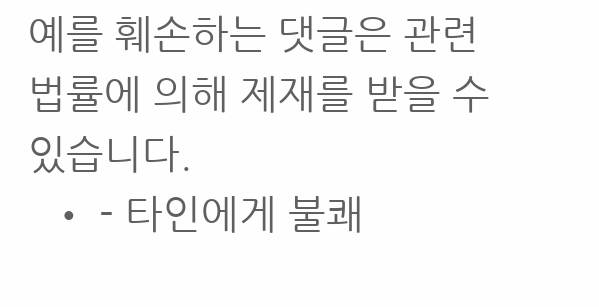예를 훼손하는 댓글은 관련 법률에 의해 제재를 받을 수 있습니다.
  • - 타인에게 불쾌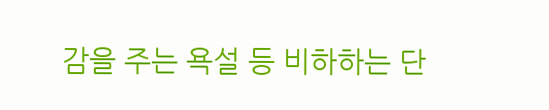감을 주는 욕설 등 비하하는 단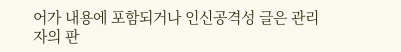어가 내용에 포함되거나 인신공격성 글은 관리자의 판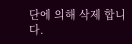단에 의해 삭제 합니다.